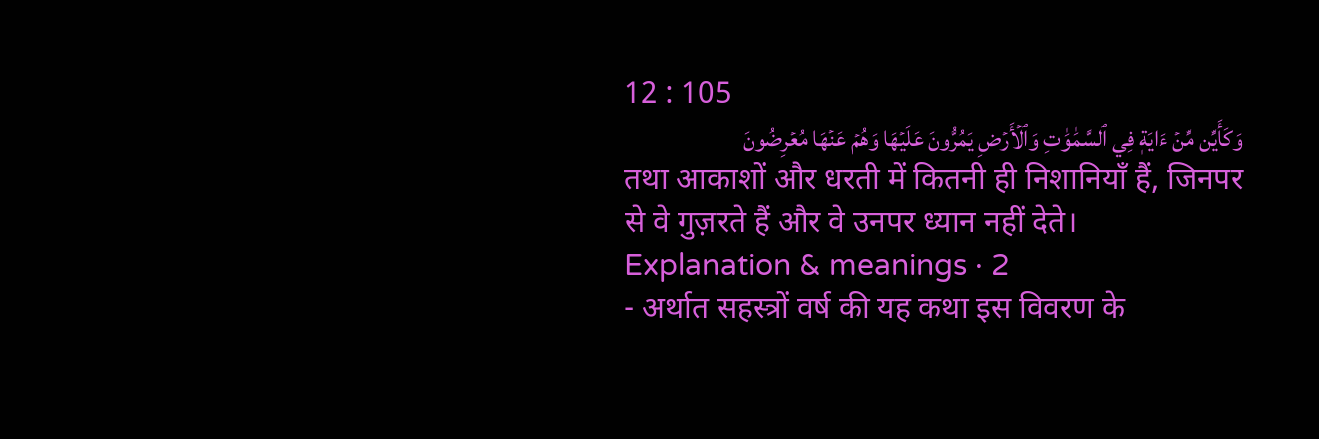12 : 105
وَكَأَيِّن مِّنۡ ءَايَةٖ فِي ٱلسَّمَٰوَٰتِ وَٱلۡأَرۡضِ يَمُرُّونَ عَلَيۡهَا وَهُمۡ عَنۡهَا مُعۡرِضُونَ
तथा आकाशों और धरती में कितनी ही निशानियाँ हैं, जिनपर से वे गुज़रते हैं और वे उनपर ध्यान नहीं देते।
Explanation & meanings · 2
- अर्थात सहस्त्रों वर्ष की यह कथा इस विवरण के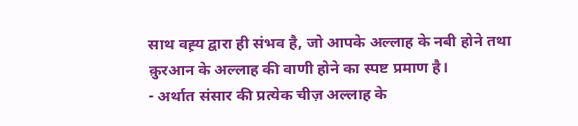साथ वह़्य द्वारा ही संभव है, जो आपके अल्लाह के नबी होने तथा क़ुरआन के अल्लाह की वाणी होने का स्पष्ट प्रमाण है।
- अर्थात संसार की प्रत्येक चीज़ अल्लाह के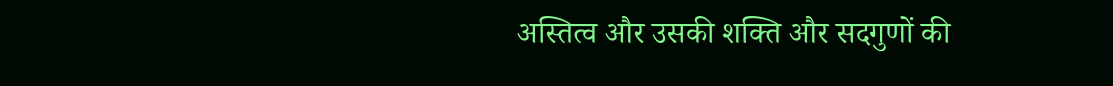अस्तित्व और उसकी शक्ति और सदगुणों की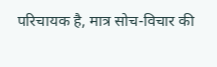परिचायक है, मात्र सोच-विचार की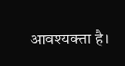आवश्यक्ता है।